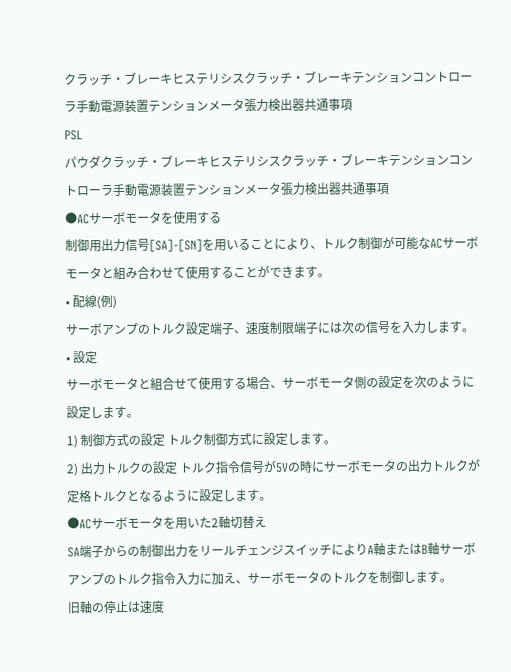クラッチ・ブレーキヒステリシスクラッチ・ブレーキテンションコントローラ手動電源装置テンションメータ張力検出器共通事項
PSL
パウダクラッチ・ブレーキヒステリシスクラッチ・ブレーキテンションコントローラ手動電源装置テンションメータ張力検出器共通事項
●ACサーボモータを使用する
制御用出力信号[SA]-[SN]を用いることにより、トルク制御が可能なACサーボモータと組み合わせて使用することができます。
• 配線(例)
サーボアンプのトルク設定端子、速度制限端子には次の信号を入力します。
• 設定
サーボモータと組合せて使用する場合、サーボモータ側の設定を次のように設定します。
1) 制御方式の設定 トルク制御方式に設定します。
2) 出力トルクの設定 トルク指令信号が5Vの時にサーボモータの出力トルクが定格トルクとなるように設定します。
●ACサーボモータを用いた2軸切替え
SA端子からの制御出力をリールチェンジスイッチによりA軸またはB軸サーボアンプのトルク指令入力に加え、サーボモータのトルクを制御します。
旧軸の停止は速度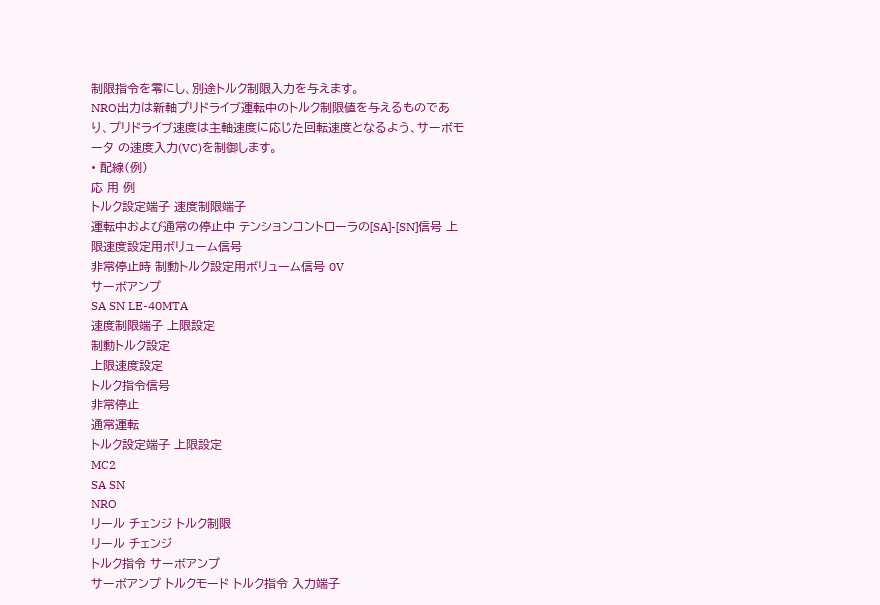制限指令を零にし、別途トルク制限入力を与えます。
NRO出力は新軸プリドライブ運転中のトルク制限値を与えるものであり、プリドライブ速度は主軸速度に応じた回転速度となるよう、サーボモータ の速度入力(VC)を制御します。
• 配線(例)
応 用 例
トルク設定端子 速度制限端子
運転中および通常の停止中 テンションコントローラの[SA]-[SN]信号 上限速度設定用ボリューム信号
非常停止時 制動トルク設定用ボリューム信号 0V
サーボアンプ
SA SN LE-40MTA
速度制限端子 上限設定
制動トルク設定
上限速度設定
トルク指令信号
非常停止
通常運転
トルク設定端子 上限設定
MC2
SA SN
NRO
リール チェンジ トルク制限
リール チェンジ
トルク指令 サーボアンプ
サーボアンプ トルクモード トルク指令 入力端子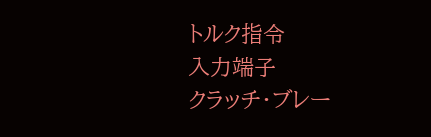トルク指令
入力端子
クラッチ・ブレー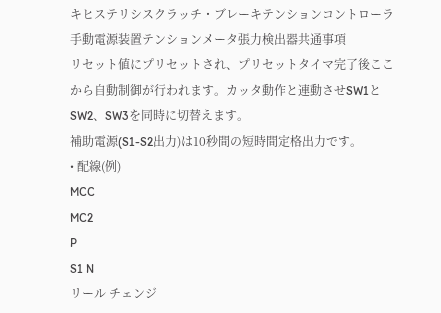キヒステリシスクラッチ・ブレーキテンションコントローラ手動電源装置テンションメータ張力検出器共通事項
リセット値にプリセットされ、プリセットタイマ完了後ここから自動制御が行われます。カッタ動作と連動させSW1とSW2、SW3を同時に切替えます。
補助電源(S1-S2出力)は10秒間の短時間定格出力です。
• 配線(例)
MCC
MC2
P
S1 N
リール チェンジ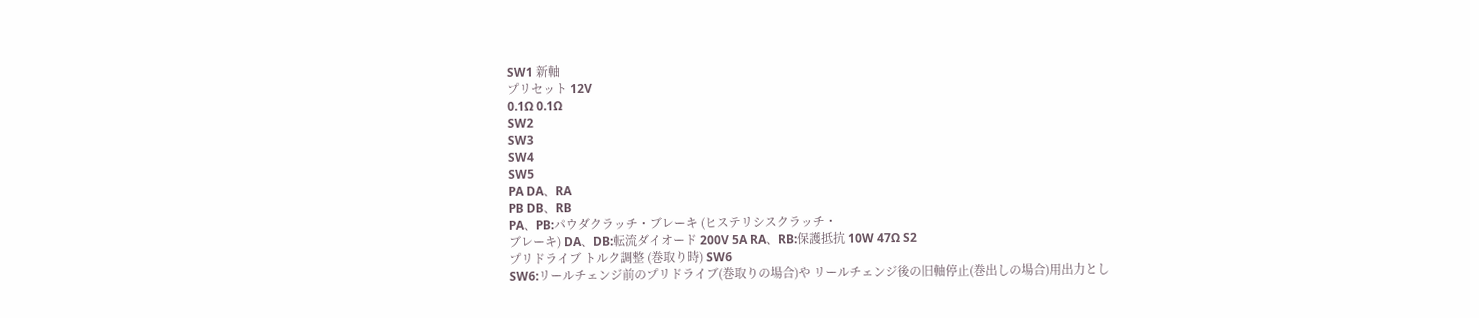SW1 新軸
プリセット 12V
0.1Ω 0.1Ω
SW2
SW3
SW4
SW5
PA DA、RA
PB DB、RB
PA、PB:パウダクラッチ・ブレーキ (ヒステリシスクラッチ・
ブレーキ) DA、DB:転流ダイオード 200V 5A RA、RB:保護抵抗 10W 47Ω S2
プリドライブ トルク調整 (巻取り時) SW6
SW6:リールチェンジ前のプリドライブ(巻取りの場合)や リールチェンジ後の旧軸停止(巻出しの場合)用出力とし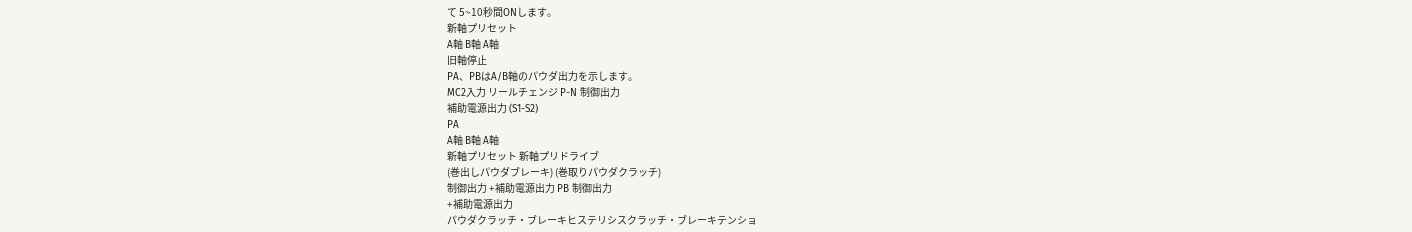て 5~10秒間ONします。
新軸プリセット
A軸 B軸 A軸
旧軸停止
PA、PBはA/B軸のパウダ出力を示します。
MC2入力 リールチェンジ P-N 制御出力
補助電源出力 (S1-S2)
PA
A軸 B軸 A軸
新軸プリセット 新軸プリドライブ
(巻出しパウダブレーキ) (巻取りパウダクラッチ)
制御出力 +補助電源出力 PB 制御出力
+補助電源出力
パウダクラッチ・ブレーキヒステリシスクラッチ・ブレーキテンショ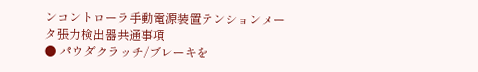ンコントローラ手動電源装置テンションメータ張力検出器共通事項
● パウダクラッチ/ブレーキを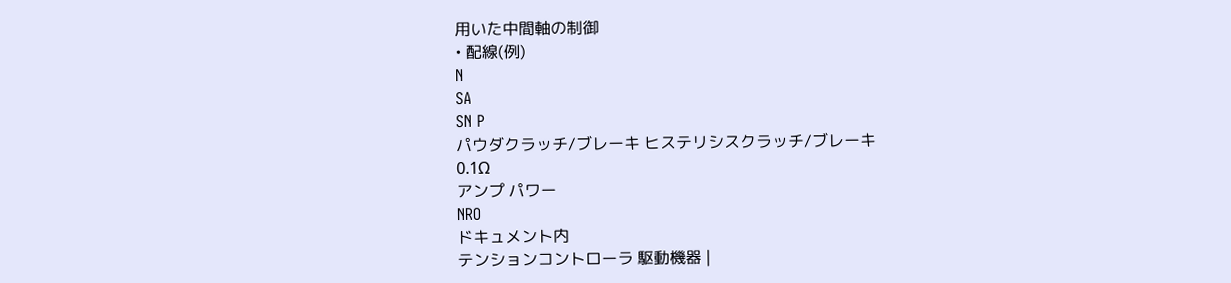用いた中間軸の制御
• 配線(例)
N
SA
SN P
パウダクラッチ/ブレーキ ヒステリシスクラッチ/ブレーキ
0.1Ω
アンプ パワー
NRO
ドキュメント内
テンションコントローラ 駆動機器 |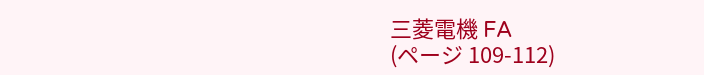三菱電機 FA
(ページ 109-112)